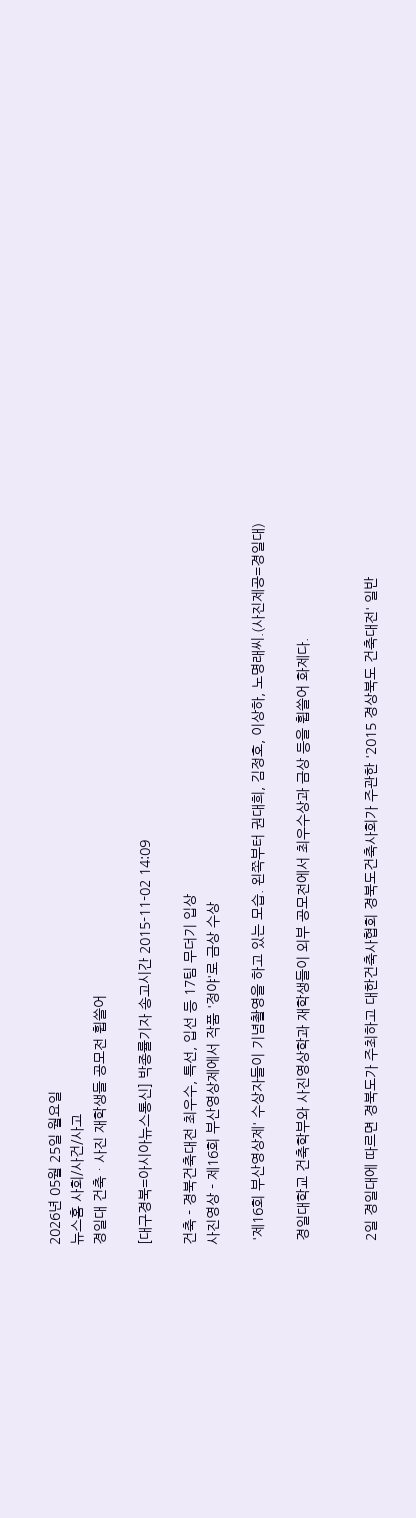2026년 05월 25일 월요일
뉴스홈 사회/사건/사고
경일대 건축ㆍ사진 재학생들 공모전 휩쓸어

[대구경북=아시아뉴스통신] 박종률기자 송고시간 2015-11-02 14:09

건축 - 경북건축대전 최우수, 특선, 입선 등 17팀 무더기 입상
사진영상 - 제16회 부산영상제에서 작품 '정야'로 금상 수상

 '제16회 부산영상제' 수상자들이 기념촬영을 하고 있는 모습. 왼쪽부터 권대희, 김정호, 이상하, 노명래씨.(사진제공=경일대)

 경일대학교 건축학부와 사진영상학과 재학생들이 외부 공모전에서 최우수상과 금상 등을 휩쓸어 화제다.


 2일 경일대에 따르면 경북도가 주최하고 대한건축사협회 경북도건축사회가 주관한 '2015 경상북도 건축대전' 일반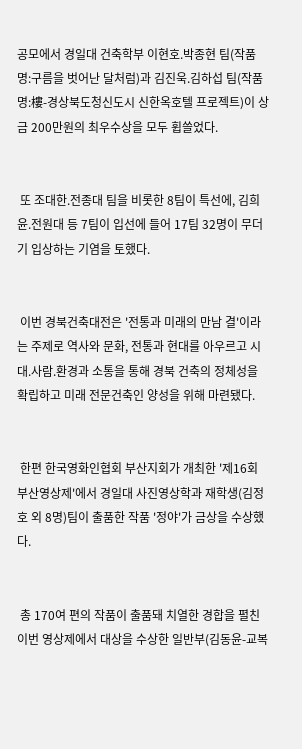공모에서 경일대 건축학부 이현호.박종현 팀(작품명:구름을 벗어난 달처럼)과 김진욱.김하섭 팀(작품명:樓-경상북도청신도시 신한옥호텔 프로젝트)이 상금 200만원의 최우수상을 모두 휩쓸었다.


 또 조대한.전종대 팀을 비롯한 8팀이 특선에, 김희윤.전원대 등 7팀이 입선에 들어 17팀 32명이 무더기 입상하는 기염을 토했다.


 이번 경북건축대전은 '전통과 미래의 만남 결'이라는 주제로 역사와 문화, 전통과 현대를 아우르고 시대.사람.환경과 소통을 통해 경북 건축의 정체성을 확립하고 미래 전문건축인 양성을 위해 마련됐다.


 한편 한국영화인협회 부산지회가 개최한 '제16회 부산영상제'에서 경일대 사진영상학과 재학생(김정호 외 8명)팀이 출품한 작품 '정야'가 금상을 수상했다.


 총 170여 편의 작품이 출품돼 치열한 경합을 펼친 이번 영상제에서 대상을 수상한 일반부(김동윤-교복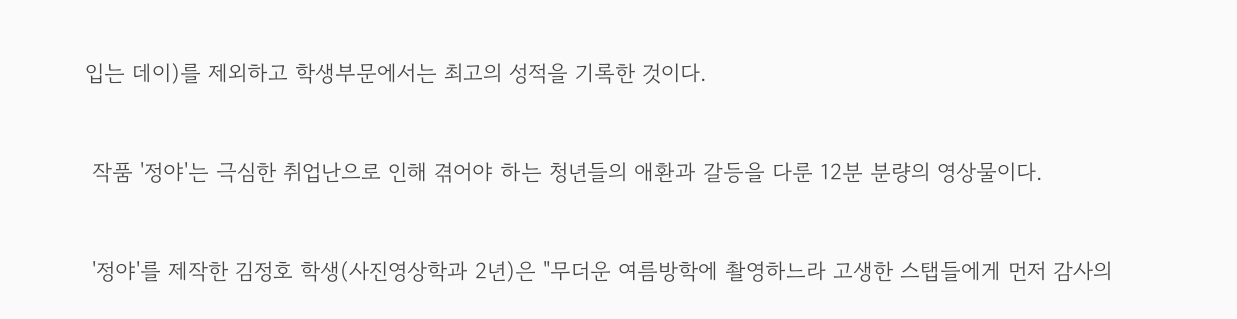입는 데이)를 제외하고 학생부문에서는 최고의 성적을 기록한 것이다.


 작품 '정야'는 극심한 취업난으로 인해 겪어야 하는 청년들의 애환과 갈등을 다룬 12분 분량의 영상물이다.


 '정야'를 제작한 김정호 학생(사진영상학과 2년)은 "무더운 여름방학에 촬영하느라 고생한 스탭들에게 먼저 감사의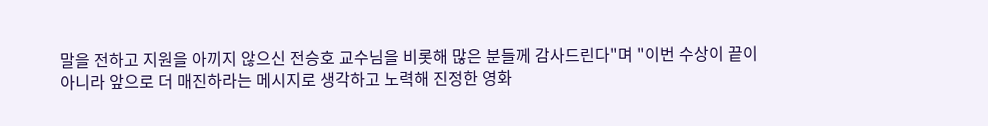말을 전하고 지원을 아끼지 않으신 전승호 교수님을 비롯해 많은 분들께 감사드린다"며 "이번 수상이 끝이 아니라 앞으로 더 매진하라는 메시지로 생각하고 노력해 진정한 영화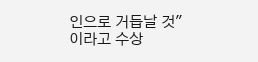인으로 거듭날 것"이라고 수상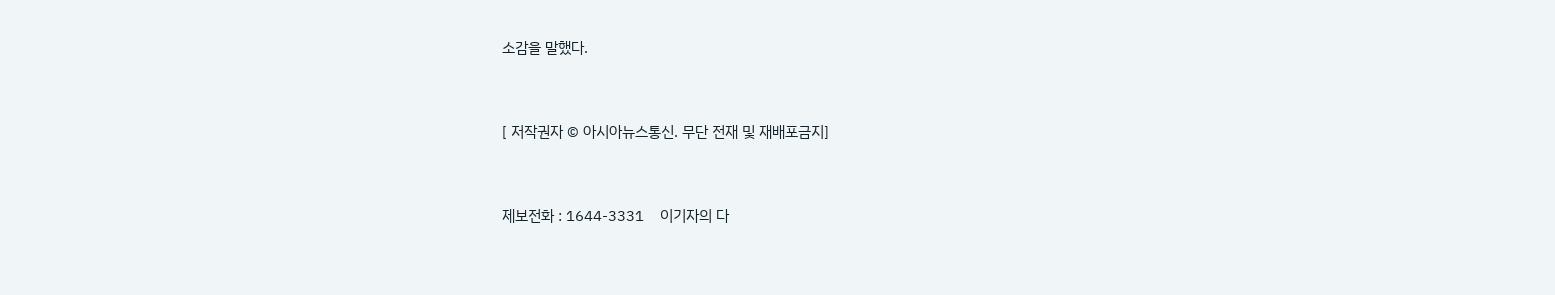소감을 말했다.



[ 저작권자 © 아시아뉴스통신. 무단 전재 및 재배포금지]



제보전화 : 1644-3331    이기자의 다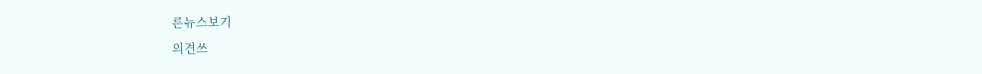른뉴스보기
의견쓰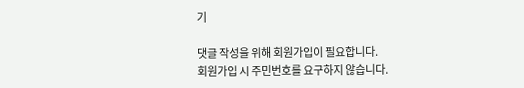기

댓글 작성을 위해 회원가입이 필요합니다.
회원가입 시 주민번호를 요구하지 않습니다.